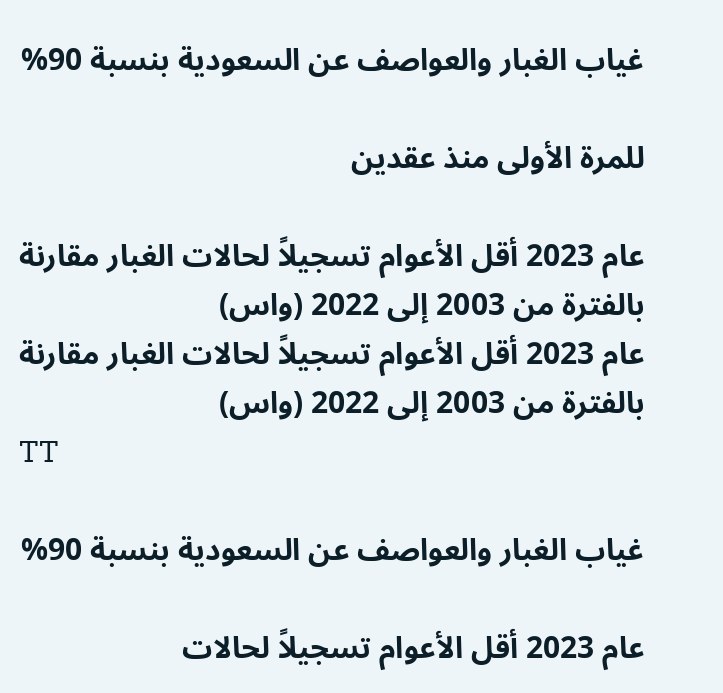غياب الغبار والعواصف عن السعودية بنسبة 90%

للمرة الأولى منذ عقدين

عام 2023 أقل الأعوام تسجيلاً لحالات الغبار مقارنة بالفترة من 2003 إلى 2022 (واس)
عام 2023 أقل الأعوام تسجيلاً لحالات الغبار مقارنة بالفترة من 2003 إلى 2022 (واس)
TT

غياب الغبار والعواصف عن السعودية بنسبة 90%

عام 2023 أقل الأعوام تسجيلاً لحالات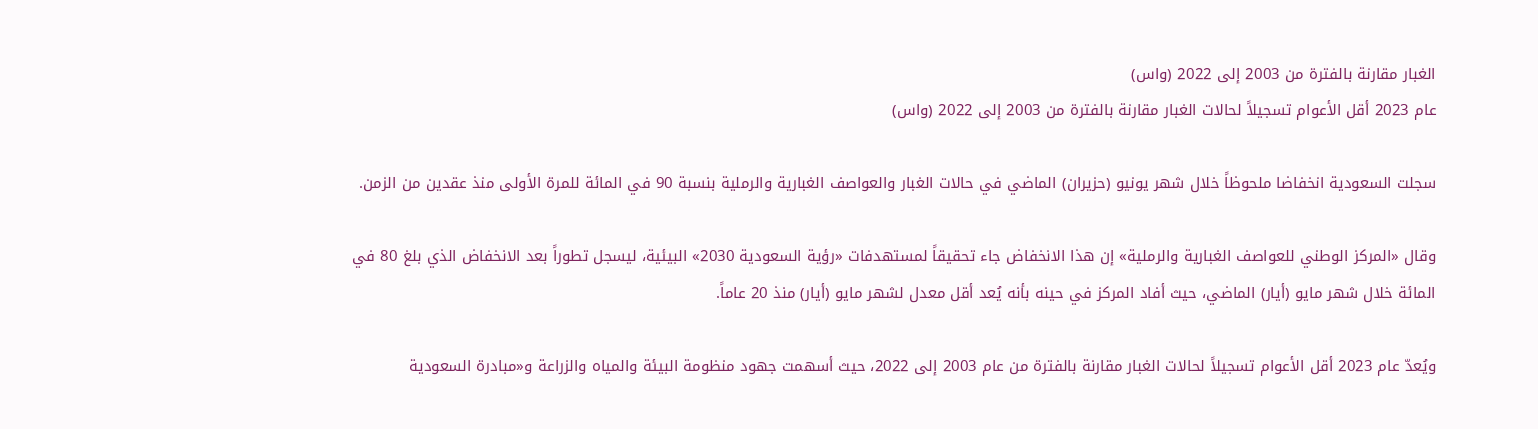الغبار مقارنة بالفترة من 2003 إلى 2022 (واس)
عام 2023 أقل الأعوام تسجيلاً لحالات الغبار مقارنة بالفترة من 2003 إلى 2022 (واس)

سجلت السعودية انخفاضا ملحوظاً خلال شهر يونيو (حزيران) الماضي في حالات الغبار والعواصف الغبارية والرملية بنسبة 90 في المائة للمرة الأولى منذ عقدين من الزمن.

وقال «المركز الوطني للعواصف الغبارية والرملية» إن هذا الانخفاض جاء تحقيقاً لمستهدفات «رؤية السعودية 2030» البيئية، ليسجل تطوراً بعد الانخفاض الذي بلغ 80 في المائة خلال شهر مايو (أيار) الماضي، حيث أفاد المركز في حينه بأنه يُعد أقل معدل لشهر مايو (أيار) منذ 20 عاماً.

ويُعدّ عام 2023 أقل الأعوام تسجيلاً لحالات الغبار مقارنة بالفترة من عام 2003 إلى 2022، حيث أسهمت جهود منظومة البيئة والمياه والزراعة و«مبادرة السعودية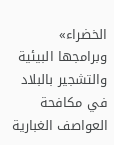الخضراء» وبرامجها البيئية والتشجير بالبلاد في مكافحة العواصف الغبارية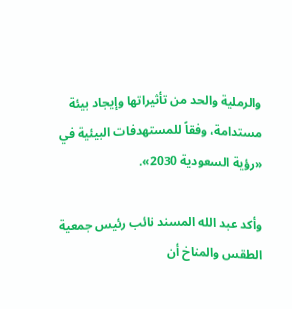والرملية والحد من تأثيراتها وإيجاد بيئة مستدامة، وفقاً للمستهدفات البيئية في «رؤية السعودية 2030».

وأكد عبد الله المسند نائب رئيس جمعية الطقس والمناخ أن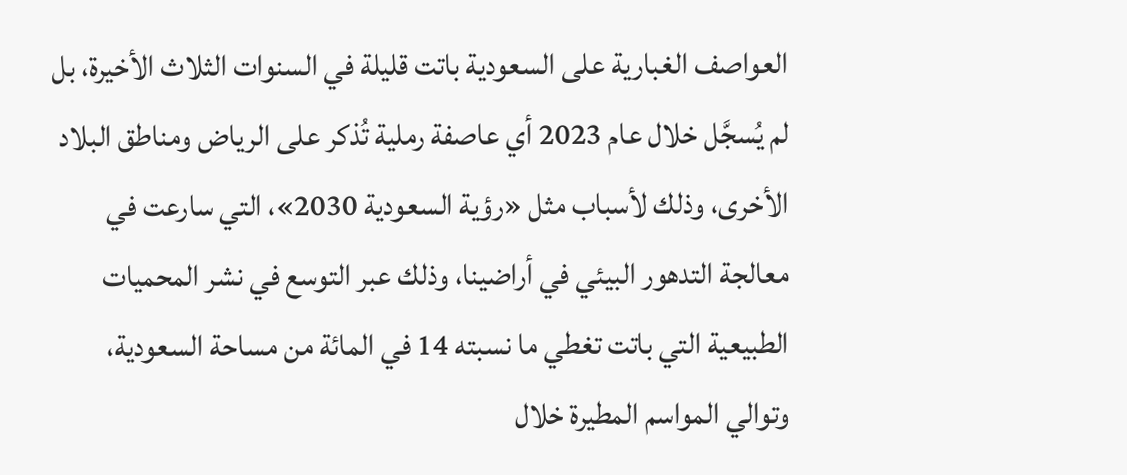العواصف الغبارية على السعودية باتت قليلة في السنوات الثلاث الأخيرة، بل لم يُسجَّل خلال عام 2023 أي عاصفة رملية تُذكر على الرياض ومناطق البلاد الأخرى، وذلك لأسباب مثل «رؤية السعودية 2030»، التي سارعت في معالجة التدهور البيئي في أراضينا، وذلك عبر التوسع في نشر المحميات الطبيعية التي باتت تغطي ما نسبته 14 في المائة من مساحة السعودية، وتوالي المواسم المطيرة خلال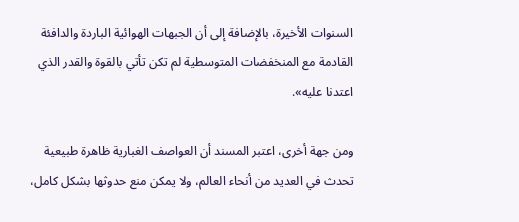السنوات الأخيرة، بالإضافة إلى أن الجبهات الهوائية الباردة والدافئة القادمة مع المنخفضات المتوسطية لم تكن تأتي بالقوة والقدر الذي اعتدنا عليه».

ومن جهة أخرى، اعتبر المسند أن العواصف الغبارية ظاهرة طبيعية تحدث في العديد من أنحاء العالم، ولا يمكن منع حدوثها بشكل كامل،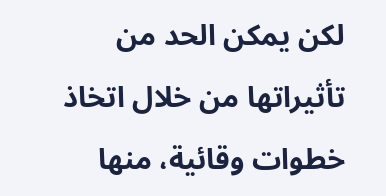لكن يمكن الحد من تأثيراتها من خلال اتخاذ خطوات وقائية، منها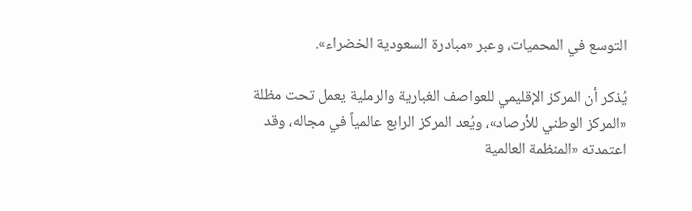التوسع في المحميات، وعبر «مبادرة السعودية الخضراء».

يُذكر أن المركز الإقليمي للعواصف الغبارية والرملية يعمل تحت مظلة «المركز الوطني للأرصاد»، ويُعد المركز الرابع عالمياً في مجاله، وقد اعتمدته «المنظمة العالمية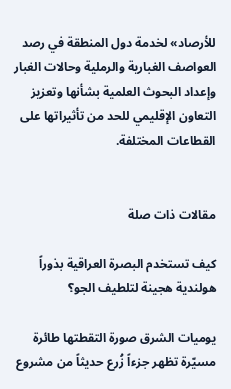للأرصاد» لخدمة دول المنطقة في رصد العواصف الغبارية والرملية وحالات الغبار وإعداد البحوث العلمية بشأنها وتعزيز التعاون الإقليمي للحد من تأثيراتها على القطاعات المختلفة.


مقالات ذات صلة

كيف تستخدم البصرة العراقية بذوراً هولندية هجينة لتلطيف الجو؟

يوميات الشرق صورة التقطتها طائرة مسيّرة تظهر جزءاً زُرع حديثاً من مشروع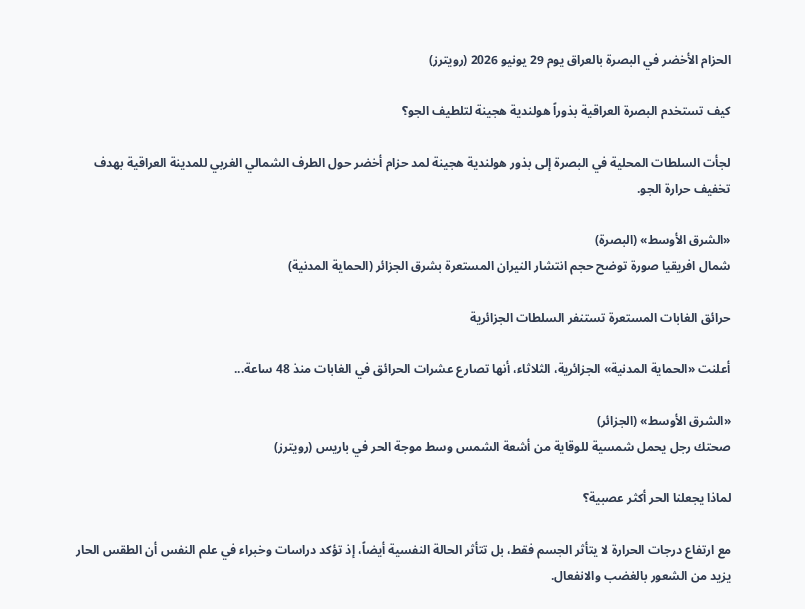الحزام الأخضر في البصرة بالعراق يوم 29 يونيو 2026 (رويترز)

كيف تستخدم البصرة العراقية بذوراً هولندية هجينة لتلطيف الجو؟

لجأت السلطات المحلية في البصرة إلى بذور هولندية هجينة لمد حزام أخضر حول الطرف الشمالي الغربي للمدينة العراقية بهدف تخفيف حرارة الجو.

«الشرق الأوسط» (البصرة)
شمال افريقيا صورة توضح حجم انتشار النيران المستعرة بشرق الجزائر (الحماية المدنية)

حرائق الغابات المستعرة تستنفر السلطات الجزائرية

أعلنت «الحماية المدنية» الجزائرية، الثلاثاء، أنها تصارع عشرات الحرائق في الغابات منذ 48 ساعة...

«الشرق الأوسط» (الجزائر)
صحتك رجل يحمل شمسية للوقاية من أشعة الشمس وسط موجة الحر في باريس (رويترز)

لماذا يجعلنا الحر أكثر عصبية؟

مع ارتفاع درجات الحرارة لا يتأثر الجسم فقط، بل تتأثر الحالة النفسية أيضاً، إذ تؤكد دراسات وخبراء في علم النفس أن الطقس الحار يزيد من الشعور بالغضب والانفعال.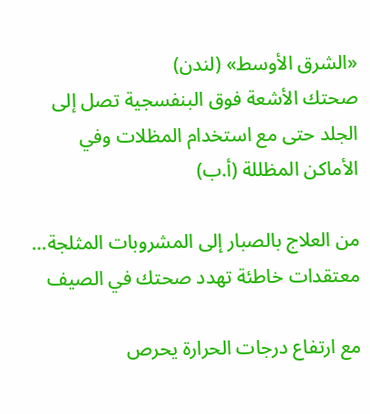«الشرق الأوسط» (لندن)
صحتك الأشعة فوق البنفسجية تصل إلى الجلد حتى مع استخدام المظلات وفي الأماكن المظللة (أ.ب)

من العلاج بالصبار إلى المشروبات المثلجة... معتقدات خاطئة تهدد صحتك في الصيف

مع ارتفاع درجات الحرارة يحرص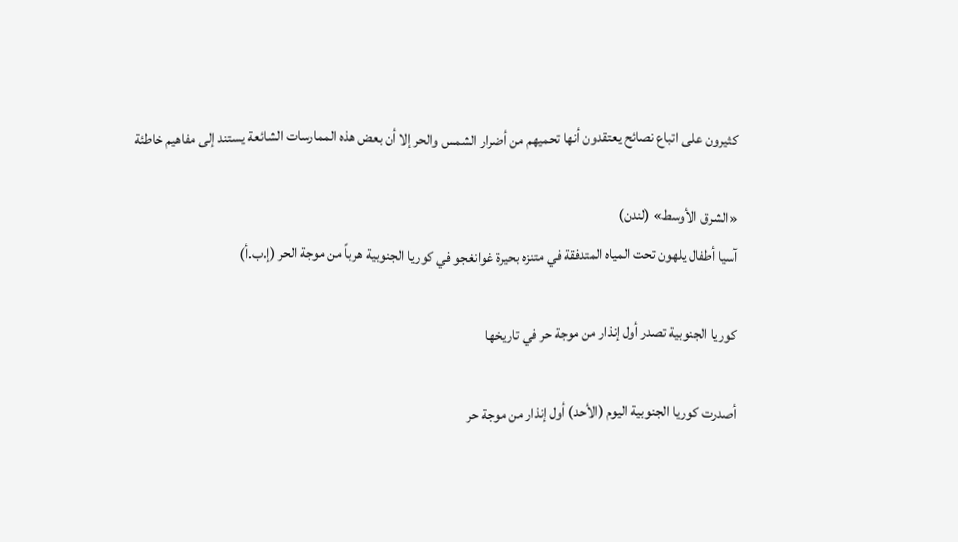كثيرون على اتباع نصائح يعتقدون أنها تحميهم من أضرار الشمس والحر إلا أن بعض هذه الممارسات الشائعة يستند إلى مفاهيم خاطئة

«الشرق الأوسط» (لندن)
آسيا أطفال يلهون تحت المياه المتدفقة في متنزه بحيرة غوانغجو في كوريا الجنوبية هرباً من موجة الحر (إ.ب.أ)

كوريا الجنوبية تصدر أول إنذار من موجة حر في تاريخها

أصدرت كوريا الجنوبية اليوم (الأحد) أول إنذار من موجة حر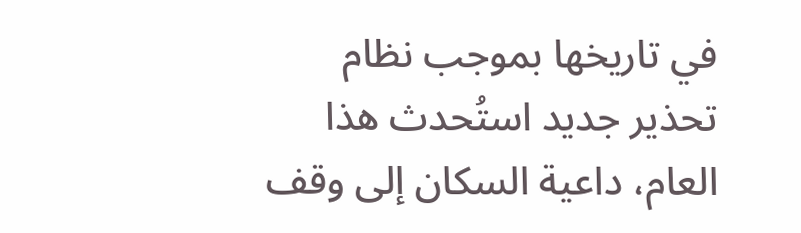في تاريخها بموجب نظام تحذير جديد استُحدث هذا العام، داعية السكان إلى وقف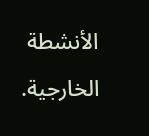الأنشطة الخارجية.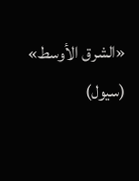«الشرق الأوسط» (سيول)